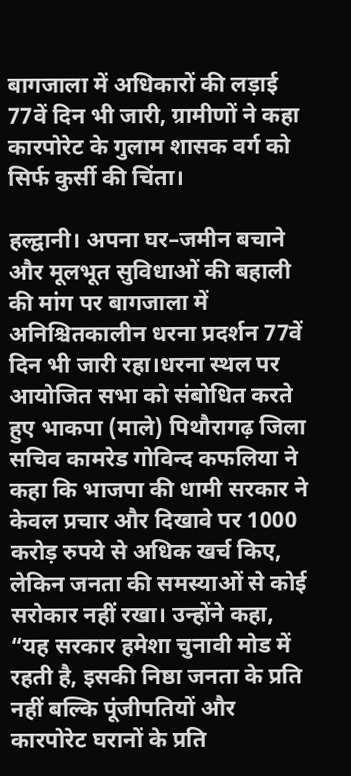बागजाला में अधिकारों की लड़ाई 77वें दिन भी जारी, ग्रामीणों ने कहा कारपोरेट के गुलाम शासक वर्ग को सिर्फ कुर्सी की चिंता।

हल्द्वानी। अपना घर–जमीन बचाने और मूलभूत सुविधाओं की बहाली की मांग पर बागजाला में अनिश्चितकालीन धरना प्रदर्शन 77वें दिन भी जारी रहा।धरना स्थल पर आयोजित सभा को संबोधित करते हुए भाकपा (माले) पिथौरागढ़ जिला सचिव कामरेड गोविन्द कफलिया ने कहा कि भाजपा की धामी सरकार ने केवल प्रचार और दिखावे पर 1000 करोड़ रुपये से अधिक खर्च किए, लेकिन जनता की समस्याओं से कोई सरोकार नहीं रखा। उन्होंने कहा, “यह सरकार हमेशा चुनावी मोड में रहती है, इसकी निष्ठा जनता के प्रति नहीं बल्कि पूंजीपतियों और कारपोरेट घरानों के प्रति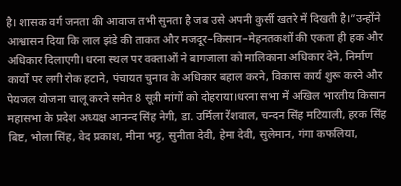है। शासक वर्ग जनता की आवाज तभी सुनता है जब उसे अपनी कुर्सी खतरे में दिखती है।”उन्होंने आश्वासन दिया कि लाल झंडे की ताकत और मजदूर–किसान–मेहनतकशों की एकता ही हक और अधिकार दिलाएगी।धरना स्थल पर वक्ताओं ने बागजाला को मालिकाना अधिकार देने, निर्माण कार्यों पर लगी रोक हटाने, पंचायत चुनाव के अधिकार बहाल करने, विकास कार्य शुरू करने और पेयजल योजना चालू करने समेत 8 सूत्री मांगों को दोहराया।धरना सभा में अखिल भारतीय किसान महासभा के प्रदेश अध्यक्ष आनन्द सिंह नेगी, डा. उर्मिला रेंशवाल, चन्दन सिंह मटियाली, हरक सिंह बिष्ट, भोला सिंह, वेद प्रकाश, मीना भट्ट, सुनीता देवी, हेमा देवी, सुलेमान, गंगा कफलिया,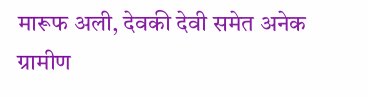मारूफ अली, देवकी देवी समेत अनेक ग्रामीण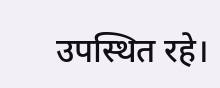उपस्थित रहे।